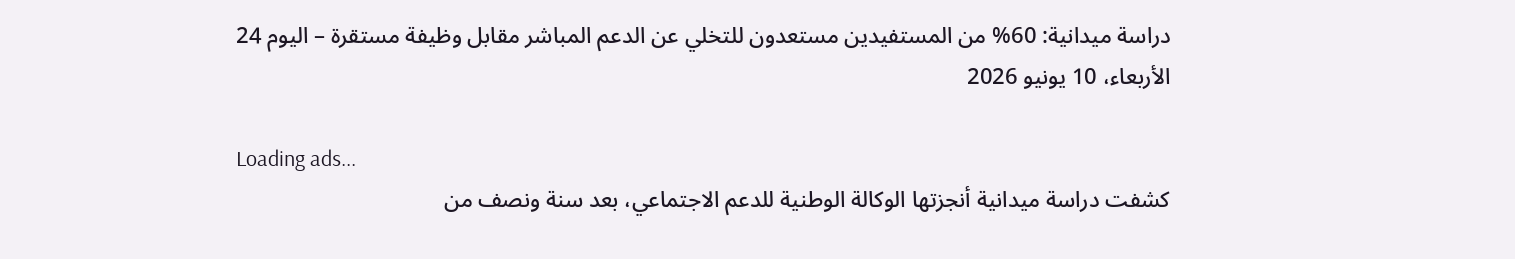دراسة ميدانية: 60% من المستفيدين مستعدون للتخلي عن الدعم المباشر مقابل وظيفة مستقرة – اليوم 24
الأربعاء، 10 يونيو 2026

Loading ads...
كشفت دراسة ميدانية أنجزتها الوكالة الوطنية للدعم الاجتماعي، بعد سنة ونصف من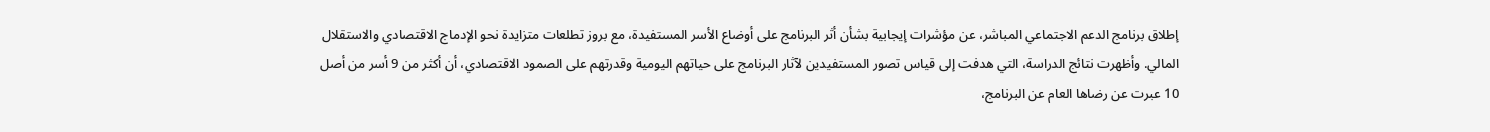إطلاق برنامج الدعم الاجتماعي المباشر، عن مؤشرات إيجابية بشأن أثر البرنامج على أوضاع الأسر المستفيدة، مع بروز تطلعات متزايدة نحو الإدماج الاقتصادي والاستقلال المالي. وأظهرت نتائج الدراسة، التي هدفت إلى قياس تصور المستفيدين لآثار البرنامج على حياتهم اليومية وقدرتهم على الصمود الاقتصادي، أن أكثر من 9 أسر من أصل 10 عبرت عن رضاها العام عن البرنامج،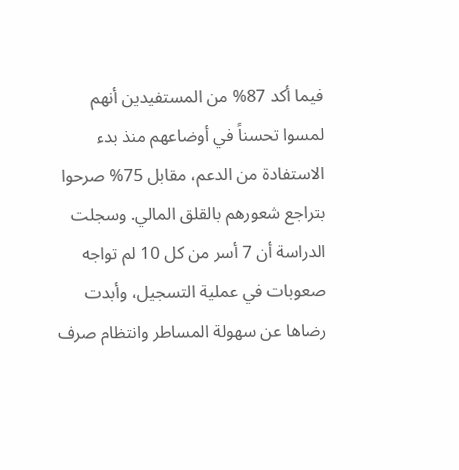فيما أكد 87% من المستفيدين أنهم لمسوا تحسناً في أوضاعهم منذ بدء الاستفادة من الدعم، مقابل 75% صرحوا بتراجع شعورهم بالقلق المالي. وسجلت الدراسة أن 7 أسر من كل 10 لم تواجه صعوبات في عملية التسجيل، وأبدت رضاها عن سهولة المساطر وانتظام صرف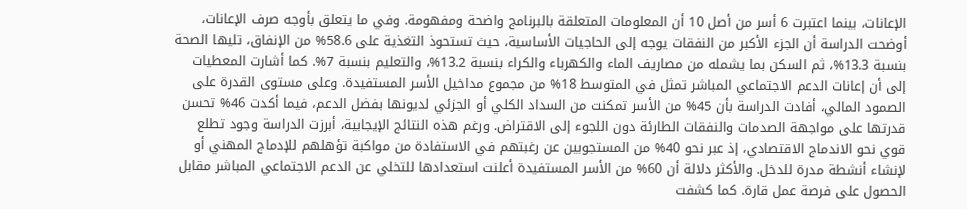الإعانات، بينما اعتبرت 6 أسر من أصل 10 أن المعلومات المتعلقة بالبرنامج واضحة ومفهومة. وفي ما يتعلق بأوجه صرف الإعانات، أوضحت الدراسة أن الجزء الأكبر من النفقات يوجه إلى الحاجيات الأساسية، حيث تستحوذ التغذية على 58.6% من الإنفاق، تليها الصحة بنسبة 13.3%، ثم السكن بما يشمله من مصاريف الماء والكهرباء والكراء بنسبة 13.2%، والتعليم بنسبة 7%. كما أشارت المعطيات إلى أن إعانات الدعم الاجتماعي المباشر تمثل في المتوسط 18% من مجموع مداخيل الأسر المستفيدة. وعلى مستوى القدرة على الصمود المالي، أفادت الدراسة بأن 45% من الأسر تمكنت من السداد الكلي أو الجزئي لديونها بفضل الدعم، فيما أكدت 46% تحسن قدرتها على مواجهة الصدمات والنفقات الطارئة دون اللجوء إلى الاقتراض. ورغم هذه النتائج الإيجابية، أبرزت الدراسة وجود تطلع قوي نحو الاندماج الاقتصادي، إذ عبر نحو 40% من المستجوبين عن رغبتهم في الاستفادة من مواكبة تؤهلهم للإدماج المهني أو لإنشاء أنشطة مدرة للدخل. والأكثر دلالة أن 60% من الأسر المستفيدة أعلنت استعدادها للتخلي عن الدعم الاجتماعي المباشر مقابل الحصول على فرصة عمل قارة. كما كشفت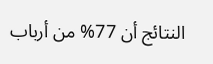النتائج أن 77% من أرباب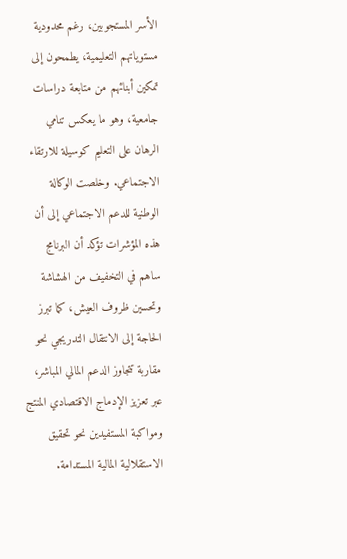الأسر المستجوبين، رغم محدودية مستوياتهم التعليمية، يطمحون إلى تمكين أبنائهم من متابعة دراسات جامعية، وهو ما يعكس تنامي الرهان على التعليم كوسيلة للارتقاء الاجتماعي. وخلصت الوكالة الوطنية للدعم الاجتماعي إلى أن هذه المؤشرات تؤكد أن البرنامج ساهم في التخفيف من الهشاشة وتحسين ظروف العيش، كما تبرز الحاجة إلى الانتقال التدريجي نحو مقاربة تتجاوز الدعم المالي المباشر، عبر تعزيز الإدماج الاقتصادي المنتج ومواكبة المستفيدين نحو تحقيق الاستقلالية المالية المستدامة.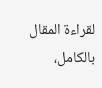لقراءة المقال بالكامل،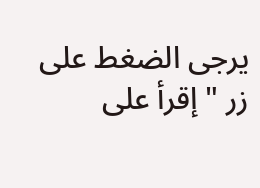يرجى الضغط على زر "إقرأ على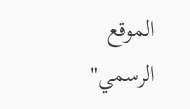الموقع الرسمي"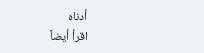أدناه
اقرأ أيضاً